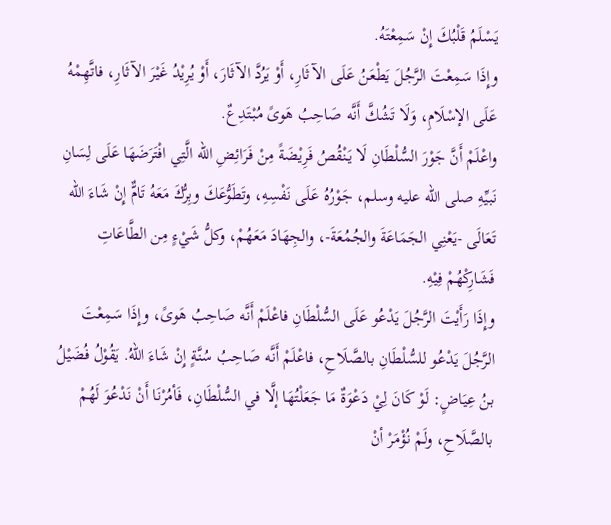يَسْلَمُ قَلْبُكَ إِنْ سَمِعْتَهُ.
وإِذَا سَمِعْتَ الرَّجُلَ يَطْعَنُ عَلَى الآثَارِ، أَوْ يَرُدَّ الآثَارَ، أَوْ يُرِيْدُ غَيْرَ الآثَارِ، فاتَّهِمْهُ عَلَى الإسْلَامِ، وَلَا تَشُكَّ أَنَّه صَاحِبُ هَوىً مُبْتَدِعٌ.
واعْلَمْ أَنَّ جَوْرَ السُّلْطَانِ لَا يَنْقُصُ فَرِيْضَةً مِنْ فَرَائِضِ الله الَّتِي افْتَرَضَهَا عَلَى لِسَانِ نَبيِّهِ صلى الله عليه وسلم، جَوْرُهُ عَلَى نَفْسِهِ، وتَطَوُّعَكَ وبِرُّكَ مَعَهُ تَامٌّ إِنْ شَاءَ الله تَعَالَى -يَعْنِي الجَمَاعَةَ والجُمُعَةَ-، والجِهَادَ مَعَهُمْ، وكلُّ شَيْءٍ مِن الطَّاعَاتِ فَشَارِكْهُمْ فِيْهِ.
وإِذَا رَأَيْتَ الرَّجُلَ يَدْعُو عَلَى السُّلْطَانِ فاعْلَمْ أَنَّه صَاحِبُ هَوىً، وإِذَا سَمِعْتَ الرَّجُلَ يَدْعُو للسُّلْطَانِ بالصَّلَاحِ، فاعْلَمْ أَنَّه صَاحِبُ سُنَّةٍ إِنْ شَاءَ اللهُ. يَقُوْلُ فُضَيْلُ بنُ عِيَاضٍ: لَوْ كَانَ لِيْ دَعْوَةٌ مَا جَعَلْتُهَا إلَّا في السُّلْطَانِ، فَأمُرْنَا أَنْ نَدْعُوَ لَهُمْ بالصَّلَاحِ، ولَمْ نُؤْمَرْ أنْ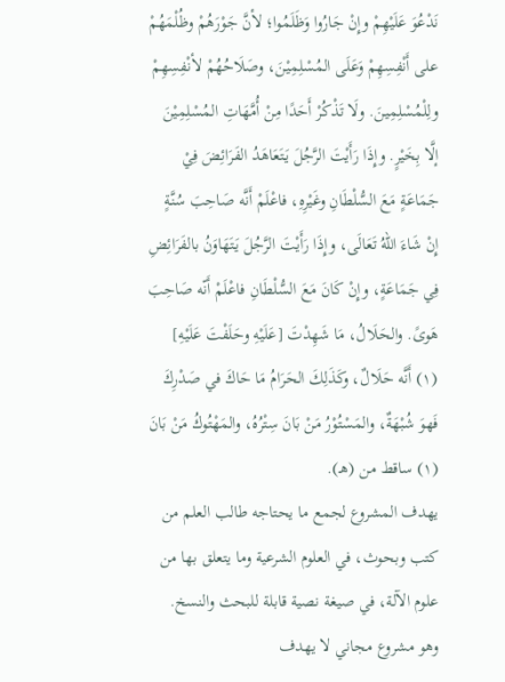نَدْعُوَ عَلَيْهِمْ وإِنْ جَارُوا وَظَلَمُوا؛ لأنَّ جَوْرَهُمْ وظُلْمَهُمْ على أَنْفِسِهِمْ وَعَلَى المُسْلِمِيْنَ، وصَلَاحُهُمْ لأنْفِسِهِمْ ولِلْمُسْلِمِينَ. ولَا تَذْكُرْ أَحَدًا مِنْ أُمَّهَاتِ المُسْلِمِيْنَ إلَّا بِخَيْرٍ. وإِذَا رَأَيْتَ الرَّجُلَ يَتَعَاهَدُ الفَرَائِضَ فِيْ جَمَاعَةٍ مَعَ السُّلْطَانِ وغَيْرِهِ، فاعْلَمْ أَنَّه صَاحِبَ سُنَّةٍ إِنْ شَاءَ اللهُ تَعَالَى، وإِذَا رَأَيْتَ الرَّجُلَ يَتَهَاوَنُ بالفَرَائِضِ فِي جَمَاعَةٍ، وإِنْ كَانَ مَعَ السُّلْطَانِ فاعْلَمْ أَنّه صَاحِبَ هَوىً. والحَلَالُ، مَا شَهِدْتَ [عَلَيْهِ وحَلَفْتَ عَلَيْهِ] (١) أَنَّه حَلَالٌ، وكَذَلِكَ الحَرَامُ مَا حَاكَ في صَدْرِكَ فَهوَ شُبْهَةٌ، والمَسْتُوْرُ مَنْ بَانَ سِتْرُهُ، والمَهْتُوكُ مَنْ بَانَ
(١) ساقط من (هـ).
يهدف المشروع لجمع ما يحتاجه طالب العلم من كتب وبحوث، في العلوم الشرعية وما يتعلق بها من علوم الآلة، في صيغة نصية قابلة للبحث والنسخ.
وهو مشروع مجاني لا يهدف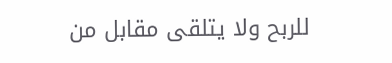للربح ولا يتلقى مقابل من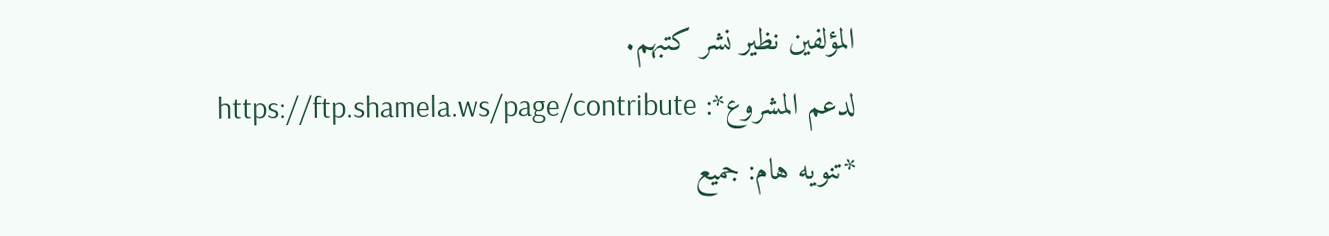المؤلفين نظير نشر كتبهم.
لدعم المشروع*: https://ftp.shamela.ws/page/contribute
*تنويه هام: جميع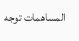المساهمات توجه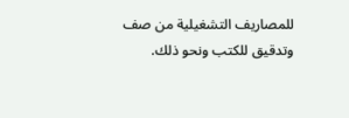للمصاريف التشغيلية من صف وتدقيق للكتب ونحو ذلك.